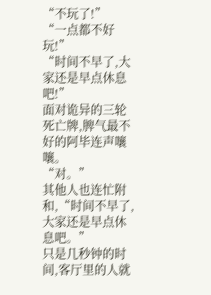“不玩了!”
“一点都不好玩!”
“时间不早了,大家还是早点休息吧!”
面对诡异的三轮死亡牌,脾气最不好的阿毕连声嚷嚷。
“对。”
其他人也连忙附和,“时间不早了,大家还是早点休息吧。”
只是几秒钟的时间,客厅里的人就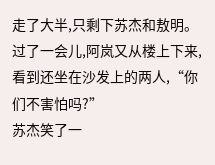走了大半,只剩下苏杰和敖明。
过了一会儿,阿岚又从楼上下来,看到还坐在沙发上的两人,“你们不害怕吗?”
苏杰笑了一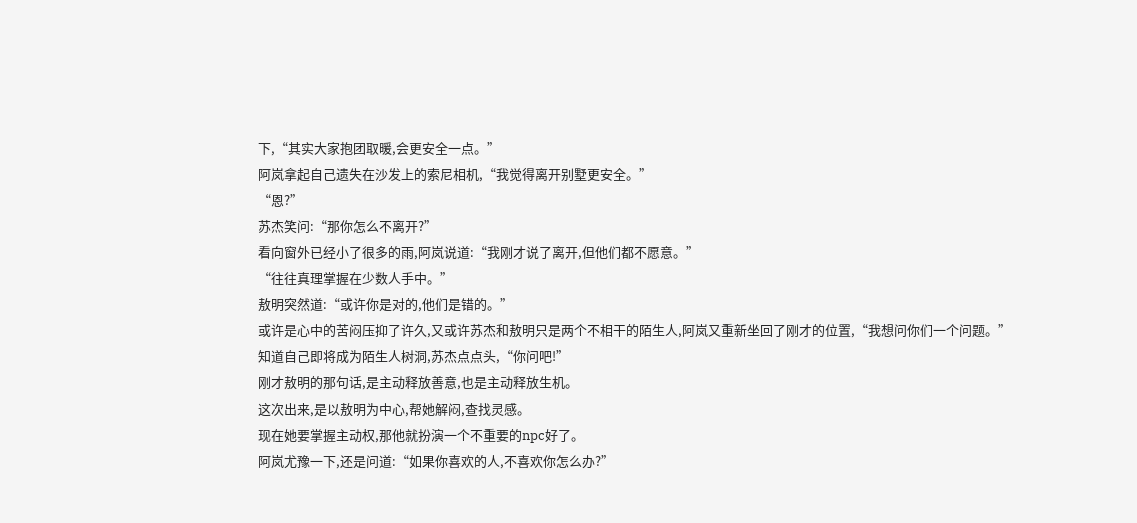下,“其实大家抱团取暖,会更安全一点。”
阿岚拿起自己遗失在沙发上的索尼相机,“我觉得离开别墅更安全。”
“恩?”
苏杰笑问:“那你怎么不离开?”
看向窗外已经小了很多的雨,阿岚说道:“我刚才说了离开,但他们都不愿意。”
“往往真理掌握在少数人手中。”
敖明突然道:“或许你是对的,他们是错的。”
或许是心中的苦闷压抑了许久,又或许苏杰和敖明只是两个不相干的陌生人,阿岚又重新坐回了刚才的位置,“我想问你们一个问题。”
知道自己即将成为陌生人树洞,苏杰点点头,“你问吧!”
刚才敖明的那句话,是主动释放善意,也是主动释放生机。
这次出来,是以敖明为中心,帮她解闷,查找灵感。
现在她要掌握主动权,那他就扮演一个不重要的npc好了。
阿岚尤豫一下,还是问道:“如果你喜欢的人,不喜欢你怎么办?”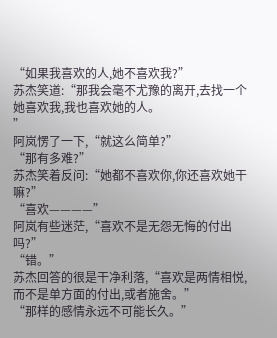“如果我喜欢的人,她不喜欢我?”
苏杰笑道:“那我会毫不尤豫的离开,去找一个她喜欢我,我也喜欢她的人。
”
阿岚愣了一下,“就这么简单?”
“那有多难?”
苏杰笑着反问:“她都不喜欢你,你还喜欢她干嘛?”
“喜欢————”
阿岚有些迷茫,“喜欢不是无怨无悔的付出吗?”
“错。”
苏杰回答的很是干净利落,“喜欢是两情相悦,而不是单方面的付出,或者施舍。”
“那样的感情永远不可能长久。”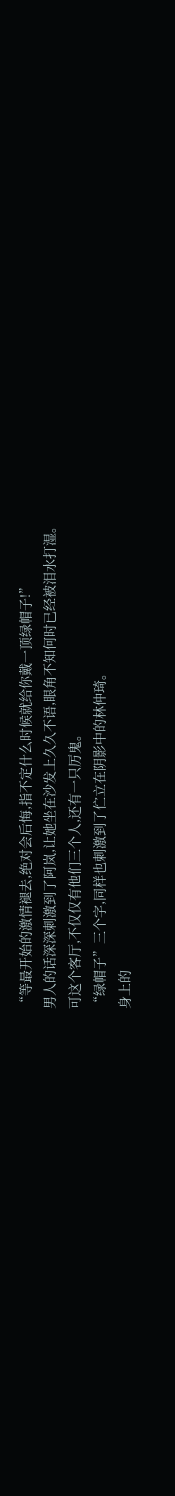“等最开始的激情褪去,绝对会后悔,指不定什么时候就给你戴一顶绿帽子!”
男人的话深深刺激到了阿岚,让她坐在沙发上久久不语,眼角不知何时已经被泪水打湿。
可这个客厅,不仅仅有他们三个人,还有一只厉鬼。
“绿帽子”三个字,同样也刺激到了伫立在阴影中的林仲琦。
身上的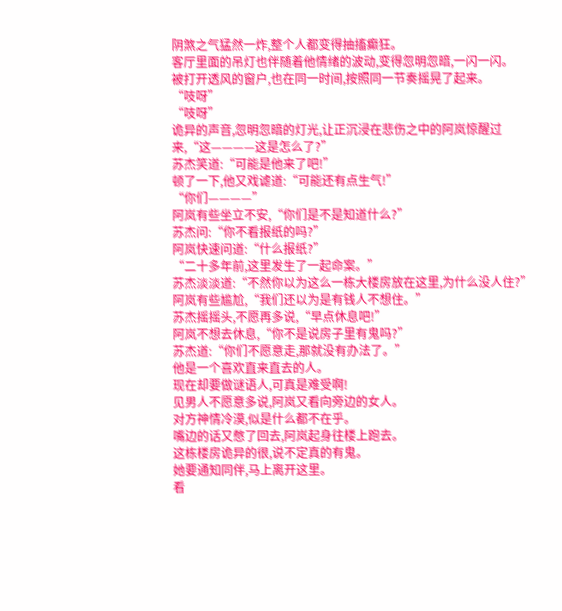阴煞之气猛然一炸,整个人都变得抽搐癫狂。
客厅里面的吊灯也伴随着他情绪的波动,变得忽明忽暗,一闪一闪。
被打开透风的窗户,也在同一时间,按照同一节奏摇晃了起来。
“吱呀”
“吱呀”
诡异的声音,忽明忽暗的灯光,让正沉浸在悲伤之中的阿岚惊醒过来,“这————这是怎么了?”
苏杰笑道:“可能是他来了吧!”
顿了一下,他又戏谑道:“可能还有点生气!”
“你们————”
阿岚有些坐立不安,“你们是不是知道什么?”
苏杰问:“你不看报纸的吗?”
阿岚快速问道:“什么报纸?”
“二十多年前,这里发生了一起命案。”
苏杰淡淡道:“不然你以为这么一栋大楼房放在这里,为什么没人住?”
阿岚有些尴尬,“我们还以为是有钱人不想住。”
苏杰摇摇头,不愿再多说,“早点休息吧!”
阿岚不想去休息,“你不是说房子里有鬼吗?”
苏杰道:“你们不愿意走,那就没有办法了。”
他是一个喜欢直来直去的人。
现在却要做谜语人,可真是难受啊!
见男人不愿意多说,阿岚又看向旁边的女人。
对方神情冷漠,似是什么都不在乎。
嘴边的话又憋了回去,阿岚起身往楼上跑去。
这栋楼房诡异的很,说不定真的有鬼。
她要通知同伴,马上离开这里。
看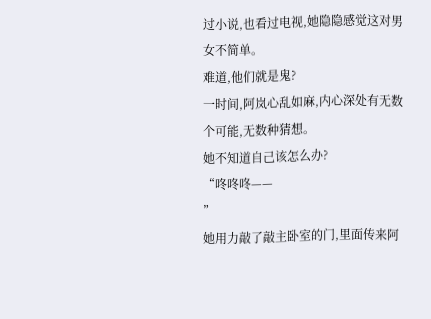过小说,也看过电视,她隐隐感觉这对男女不简单。
难道,他们就是鬼?
一时间,阿岚心乱如麻,内心深处有无数个可能,无数种猜想。
她不知道自己该怎么办?
“咚咚咚——
”
她用力敲了敲主卧室的门,里面传来阿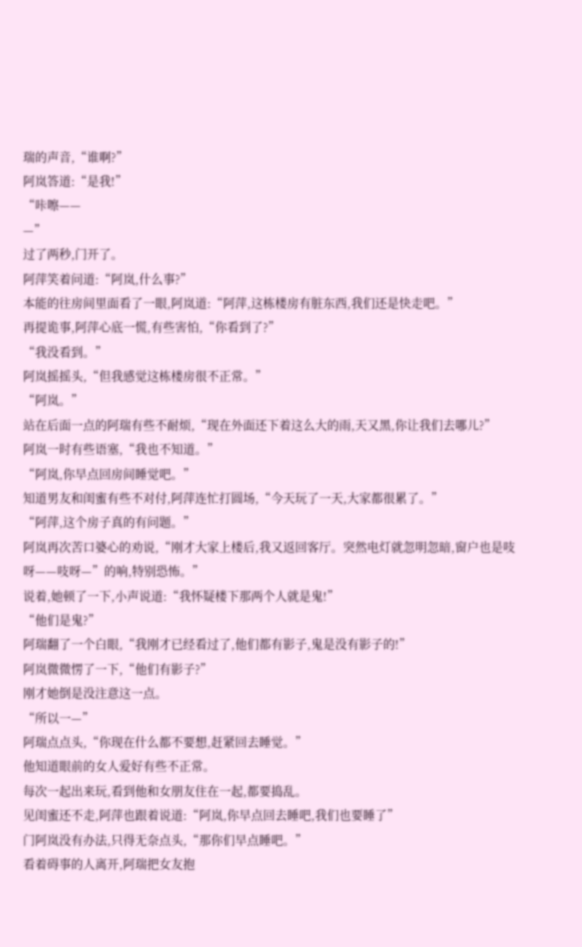瑞的声音,“谁啊?”
阿岚答道:“是我!”
“咔嚓——
—”
过了两秒,门开了。
阿萍笑着问道:“阿岚,什么事?”
本能的往房间里面看了一眼,阿岚道:“阿萍,这栋楼房有脏东西,我们还是快走吧。”
再提诡事,阿萍心底一慌,有些害怕,“你看到了?”
“我没看到。”
阿岚摇摇头,“但我感觉这栋楼房很不正常。”
“阿岚。”
站在后面一点的阿瑞有些不耐烦,“现在外面还下着这么大的雨,天又黑,你让我们去哪儿?”
阿岚一时有些语塞,“我也不知道。”
“阿岚,你早点回房间睡觉吧。”
知道男友和闺蜜有些不对付,阿萍连忙打圆场,“今天玩了一天,大家都很累了。”
“阿萍,这个房子真的有问题。”
阿岚再次苦口婆心的劝说,“刚才大家上楼后,我又返回客厅。突然电灯就忽明忽暗,窗户也是吱呀——吱呀—”的响,特别恐怖。”
说着,她顿了一下,小声说道:“我怀疑楼下那两个人就是鬼!”
“他们是鬼?”
阿瑞翻了一个白眼,“我刚才已经看过了,他们都有影子,鬼是没有影子的!”
阿岚微微愣了一下,“他们有影子?”
刚才她倒是没注意这一点。
“所以一—”
阿瑞点点头,“你现在什么都不要想,赶紧回去睡觉。”
他知道眼前的女人爱好有些不正常。
每次一起出来玩,看到他和女朋友住在一起,都要捣乱。
见闺蜜还不走,阿萍也跟着说道:“阿岚,你早点回去睡吧,我们也要睡了”
门阿岚没有办法,只得无奈点头,“那你们早点睡吧。”
看着碍事的人离开,阿瑞把女友抱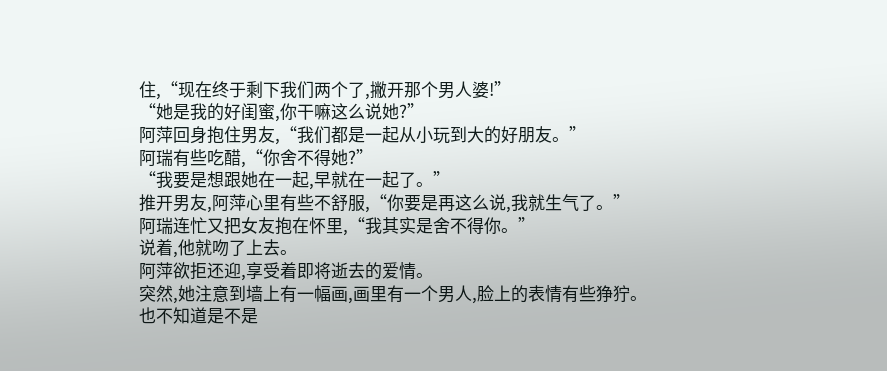住,“现在终于剩下我们两个了,撇开那个男人婆!”
“她是我的好闺蜜,你干嘛这么说她?”
阿萍回身抱住男友,“我们都是一起从小玩到大的好朋友。”
阿瑞有些吃醋,“你舍不得她?”
“我要是想跟她在一起,早就在一起了。”
推开男友,阿萍心里有些不舒服,“你要是再这么说,我就生气了。”
阿瑞连忙又把女友抱在怀里,“我其实是舍不得你。”
说着,他就吻了上去。
阿萍欲拒还迎,享受着即将逝去的爱情。
突然,她注意到墙上有一幅画,画里有一个男人,脸上的表情有些狰狞。
也不知道是不是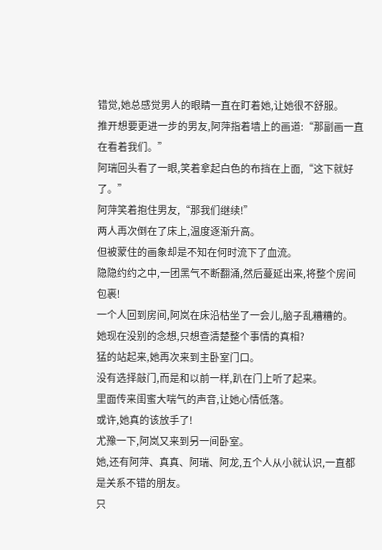错觉,她总感觉男人的眼睛一直在盯着她,让她很不舒服。
推开想要更进一步的男友,阿萍指着墙上的画道:“那副画一直在看着我们。”
阿瑞回头看了一眼,笑着拿起白色的布挡在上面,“这下就好了。”
阿萍笑着抱住男友,“那我们继续!”
两人再次倒在了床上,温度逐渐升高。
但被蒙住的画象却是不知在何时流下了血流。
隐隐约约之中,一团黑气不断翻涌,然后蔓延出来,将整个房间包裹!
一个人回到房间,阿岚在床沿枯坐了一会儿,脑子乱糟糟的。
她现在没别的念想,只想查清楚整个事情的真相?
猛的站起来,她再次来到主卧室门口。
没有选择敲门,而是和以前一样,趴在门上听了起来。
里面传来闺蜜大喘气的声音,让她心情低落。
或许,她真的该放手了!
尤豫一下,阿岚又来到另一间卧室。
她,还有阿萍、真真、阿瑞、阿龙,五个人从小就认识,一直都是关系不错的朋友。
只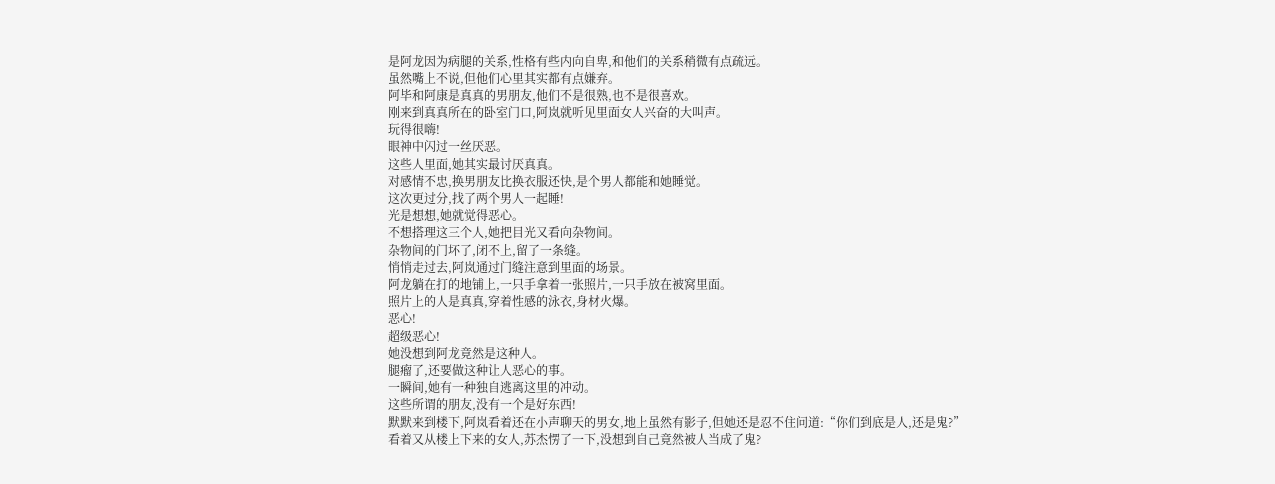是阿龙因为病腿的关系,性格有些内向自卑,和他们的关系稍微有点疏远。
虽然嘴上不说,但他们心里其实都有点嫌弃。
阿毕和阿康是真真的男朋友,他们不是很熟,也不是很喜欢。
刚来到真真所在的卧室门口,阿岚就听见里面女人兴奋的大叫声。
玩得很嗨!
眼神中闪过一丝厌恶。
这些人里面,她其实最讨厌真真。
对感情不忠,换男朋友比换衣服还快,是个男人都能和她睡觉。
这次更过分,找了两个男人一起睡!
光是想想,她就觉得恶心。
不想搭理这三个人,她把目光又看向杂物间。
杂物间的门坏了,闭不上,留了一条缝。
悄悄走过去,阿岚通过门缝注意到里面的场景。
阿龙躺在打的地铺上,一只手拿着一张照片,一只手放在被窝里面。
照片上的人是真真,穿着性感的泳衣,身材火爆。
恶心!
超级恶心!
她没想到阿龙竟然是这种人。
腿瘤了,还要做这种让人恶心的事。
一瞬间,她有一种独自逃离这里的冲动。
这些所谓的朋友,没有一个是好东西!
默默来到楼下,阿岚看着还在小声聊天的男女,地上虽然有影子,但她还是忍不住问道:“你们到底是人,还是鬼?”
看着又从楼上下来的女人,苏杰愣了一下,没想到自己竟然被人当成了鬼?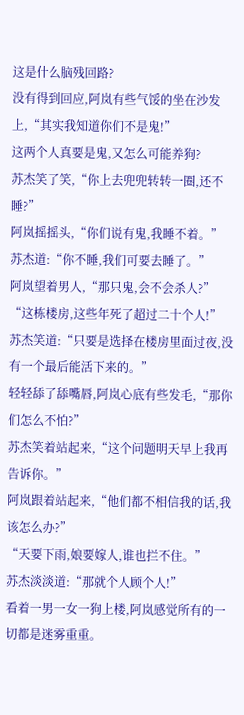这是什么脑残回路?
没有得到回应,阿岚有些气馁的坐在沙发上,“其实我知道你们不是鬼!”
这两个人真要是鬼,又怎么可能养狗?
苏杰笑了笑,“你上去兜兜转转一圈,还不睡?”
阿岚摇摇头,“你们说有鬼,我睡不着。”
苏杰道:“你不睡,我们可要去睡了。”
阿岚望着男人,“那只鬼,会不会杀人?”
“这栋楼房,这些年死了超过二十个人!”
苏杰笑道:“只要是选择在楼房里面过夜,没有一个最后能活下来的。”
轻轻舔了舔嘴唇,阿岚心底有些发毛,“那你们怎么不怕?”
苏杰笑着站起来,“这个问题明天早上我再告诉你。”
阿岚跟着站起来,“他们都不相信我的话,我该怎么办?”
“天要下雨,娘要嫁人,谁也拦不住。”
苏杰淡淡道:“那就个人顾个人!”
看着一男一女一狗上楼,阿岚感觉所有的一切都是迷雾重重。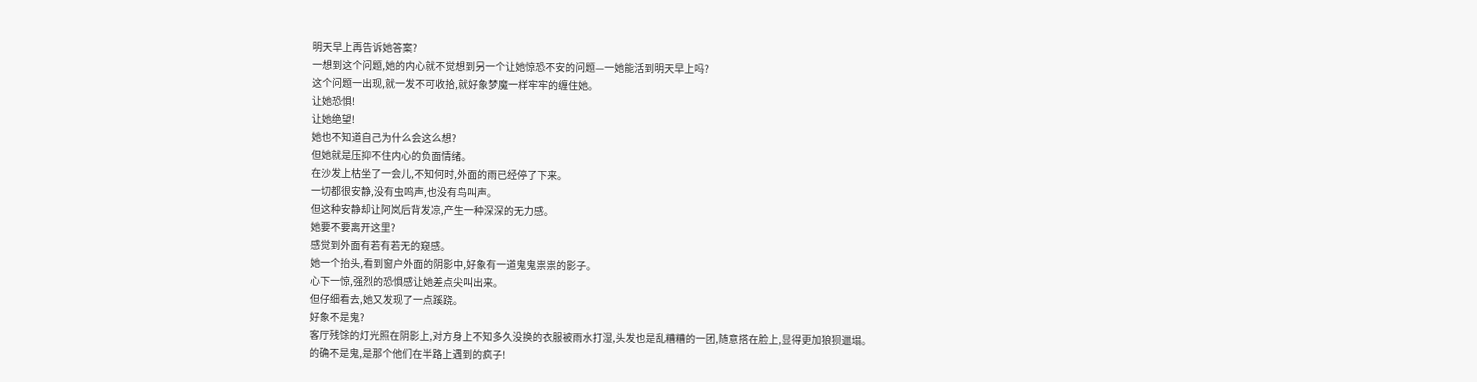明天早上再告诉她答案?
一想到这个问题,她的内心就不觉想到另一个让她惊恐不安的问题—一她能活到明天早上吗?
这个问题一出现,就一发不可收拾,就好象梦魔一样牢牢的缠住她。
让她恐惧!
让她绝望!
她也不知道自己为什么会这么想?
但她就是压抑不住内心的负面情绪。
在沙发上枯坐了一会儿,不知何时,外面的雨已经停了下来。
一切都很安静,没有虫鸣声,也没有鸟叫声。
但这种安静却让阿岚后背发凉,产生一种深深的无力感。
她要不要离开这里?
感觉到外面有若有若无的窥感。
她一个抬头,看到窗户外面的阴影中,好象有一道鬼鬼祟祟的影子。
心下一惊,强烈的恐惧感让她差点尖叫出来。
但仔细看去,她又发现了一点蹊跷。
好象不是鬼?
客厅残馀的灯光照在阴影上,对方身上不知多久没换的衣服被雨水打湿,头发也是乱糟糟的一团,随意搭在脸上,显得更加狼狈邋塌。
的确不是鬼,是那个他们在半路上遇到的疯子!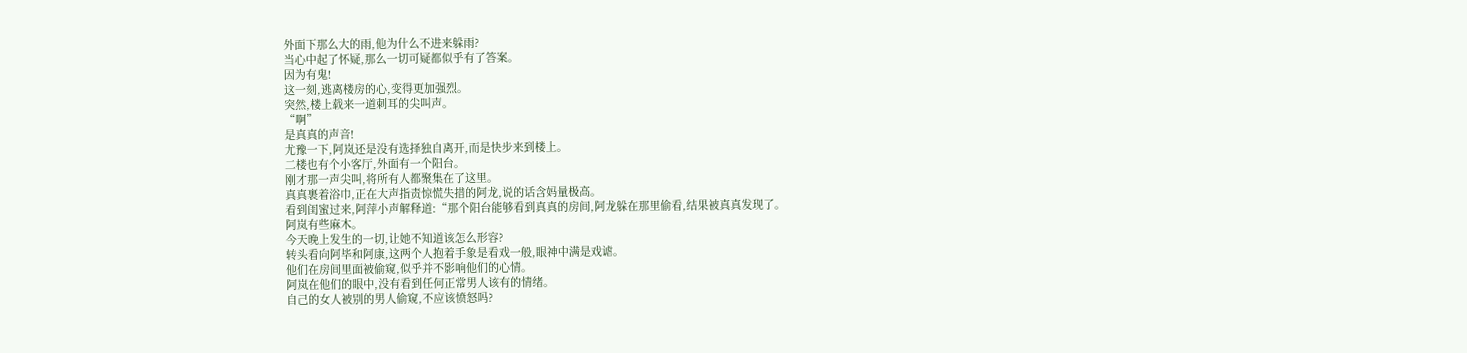外面下那么大的雨,他为什么不进来躲雨?
当心中起了怀疑,那么一切可疑都似乎有了答案。
因为有鬼!
这一刻,逃离楼房的心,变得更加强烈。
突然,楼上载来一道刺耳的尖叫声。
“啊”
是真真的声音!
尤豫一下,阿岚还是没有选择独自离开,而是快步来到楼上。
二楼也有个小客厅,外面有一个阳台。
刚才那一声尖叫,将所有人都聚集在了这里。
真真裹着浴巾,正在大声指责惊慌失措的阿龙,说的话含妈量极高。
看到闺蜜过来,阿萍小声解释道:“那个阳台能够看到真真的房间,阿龙躲在那里偷看,结果被真真发现了。
阿岚有些麻木。
今天晚上发生的一切,让她不知道该怎么形容?
转头看向阿毕和阿康,这两个人抱着手象是看戏一般,眼神中满是戏谑。
他们在房间里面被偷窥,似乎并不影响他们的心情。
阿岚在他们的眼中,没有看到任何正常男人该有的情绪。
自己的女人被别的男人偷窥,不应该愤怒吗?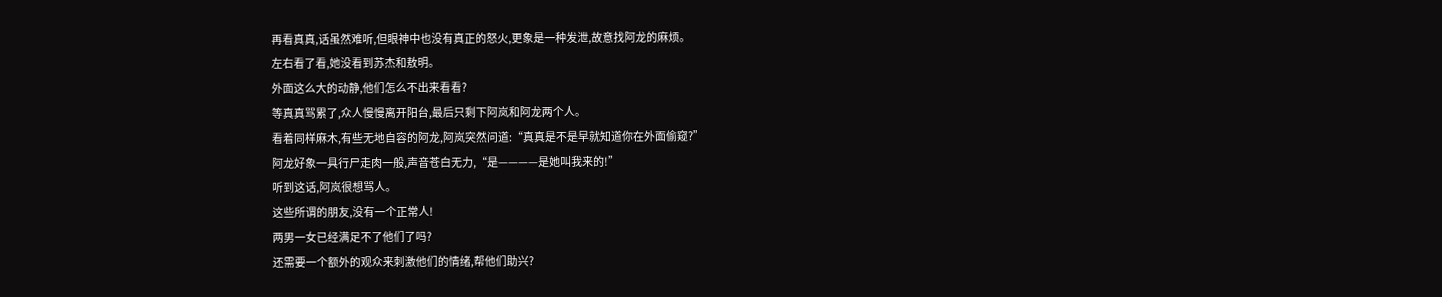再看真真,话虽然难听,但眼神中也没有真正的怒火,更象是一种发泄,故意找阿龙的麻烦。
左右看了看,她没看到苏杰和敖明。
外面这么大的动静,他们怎么不出来看看?
等真真骂累了,众人慢慢离开阳台,最后只剩下阿岚和阿龙两个人。
看着同样麻木,有些无地自容的阿龙,阿岚突然问道:“真真是不是早就知道你在外面偷窥?”
阿龙好象一具行尸走肉一般,声音苍白无力,“是————是她叫我来的!”
听到这话,阿岚很想骂人。
这些所谓的朋友,没有一个正常人!
两男一女已经满足不了他们了吗?
还需要一个额外的观众来刺激他们的情绪,帮他们助兴?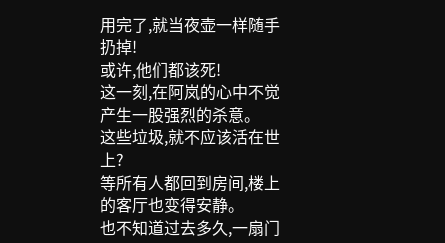用完了,就当夜壶一样随手扔掉!
或许,他们都该死!
这一刻,在阿岚的心中不觉产生一股强烈的杀意。
这些垃圾,就不应该活在世上?
等所有人都回到房间,楼上的客厅也变得安静。
也不知道过去多久,一扇门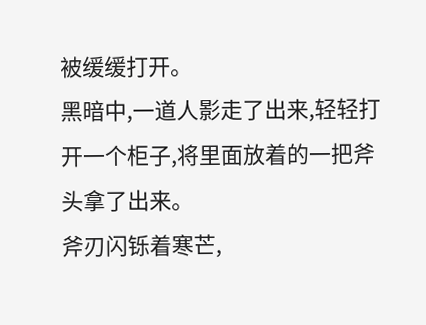被缓缓打开。
黑暗中,一道人影走了出来,轻轻打开一个柜子,将里面放着的一把斧头拿了出来。
斧刃闪铄着寒芒,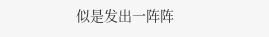似是发出一阵阵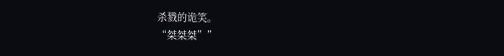杀戮的诡笑。
“桀桀桀””